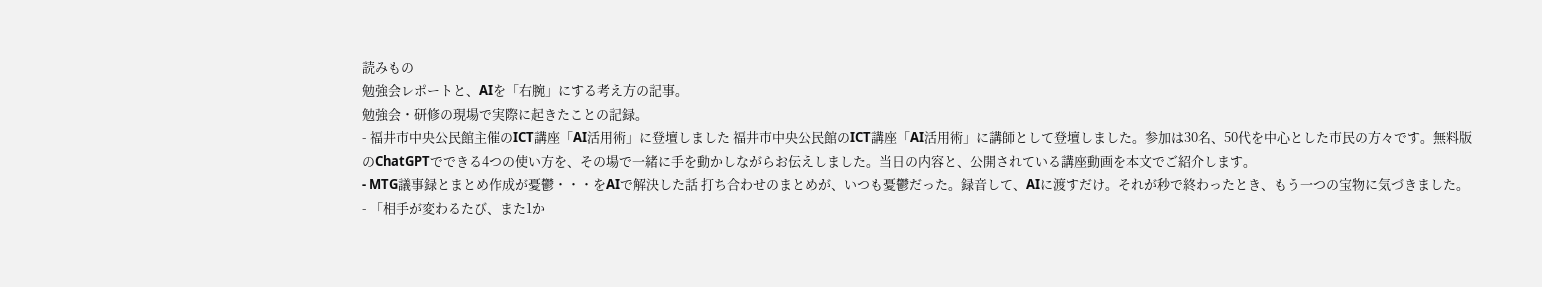読みもの
勉強会レポートと、AIを「右腕」にする考え方の記事。
勉強会・研修の現場で実際に起きたことの記録。
- 福井市中央公民館主催のICT講座「AI活用術」に登壇しました 福井市中央公民館のICT講座「AI活用術」に講師として登壇しました。参加は30名、50代を中心とした市民の方々です。無料版のChatGPTでできる4つの使い方を、その場で一緒に手を動かしながらお伝えしました。当日の内容と、公開されている講座動画を本文でご紹介します。
- MTG議事録とまとめ作成が憂鬱・・・をAIで解決した話 打ち合わせのまとめが、いつも憂鬱だった。録音して、AIに渡すだけ。それが秒で終わったとき、もう一つの宝物に気づきました。
- 「相手が変わるたび、また1か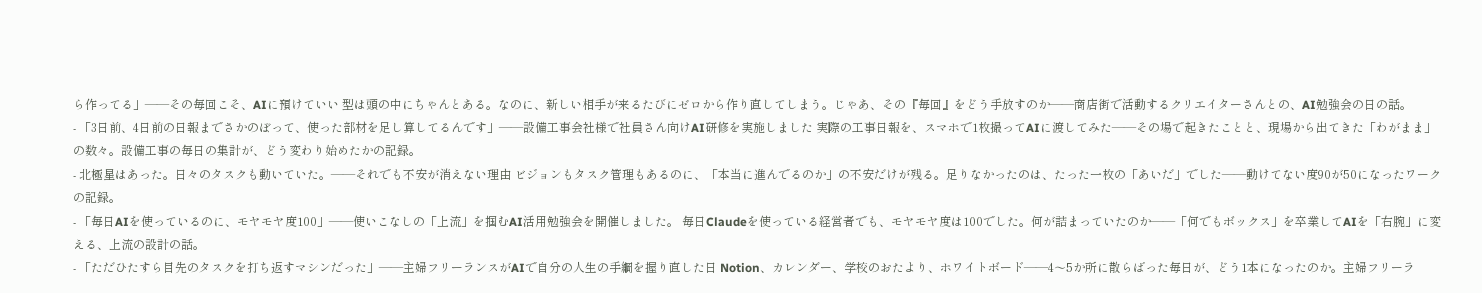ら作ってる」——その毎回こそ、AIに預けていい 型は頭の中にちゃんとある。なのに、新しい相手が来るたびにゼロから作り直してしまう。じゃあ、その『毎回』をどう手放すのか——商店街で活動するクリエイターさんとの、AI勉強会の日の話。
- 「3日前、4日前の日報までさかのぼって、使った部材を足し算してるんです」——設備工事会社様で社員さん向けAI研修を実施しました 実際の工事日報を、スマホで1枚撮ってAIに渡してみた——その場で起きたことと、現場から出てきた「わがまま」の数々。設備工事の毎日の集計が、どう変わり始めたかの記録。
- 北極星はあった。日々のタスクも動いていた。——それでも不安が消えない理由 ビジョンもタスク管理もあるのに、「本当に進んでるのか」の不安だけが残る。足りなかったのは、たった一枚の「あいだ」でした——動けてない度90が50になったワークの記録。
- 「毎日AIを使っているのに、モヤモヤ度100」——使いこなしの「上流」を掴むAI活用勉強会を開催しました。 毎日Claudeを使っている経営者でも、モヤモヤ度は100でした。何が詰まっていたのか——「何でもボックス」を卒業してAIを「右腕」に変える、上流の設計の話。
- 「ただひたすら目先のタスクを打ち返すマシンだった」——主婦フリーランスがAIで自分の人生の手綱を握り直した日 Notion、カレンダー、学校のおたより、ホワイトボード——4〜5か所に散らばった毎日が、どう1本になったのか。主婦フリーラ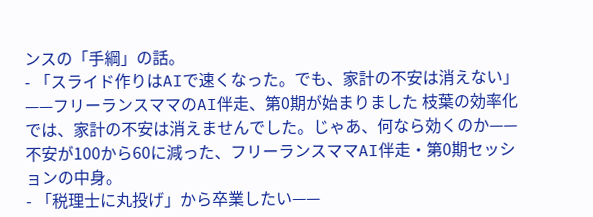ンスの「手綱」の話。
- 「スライド作りはAIで速くなった。でも、家計の不安は消えない」——フリーランスママのAI伴走、第0期が始まりました 枝葉の効率化では、家計の不安は消えませんでした。じゃあ、何なら効くのか——不安が100から60に減った、フリーランスママAI伴走・第0期セッションの中身。
- 「税理士に丸投げ」から卒業したい——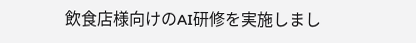飲食店様向けのAI研修を実施しまし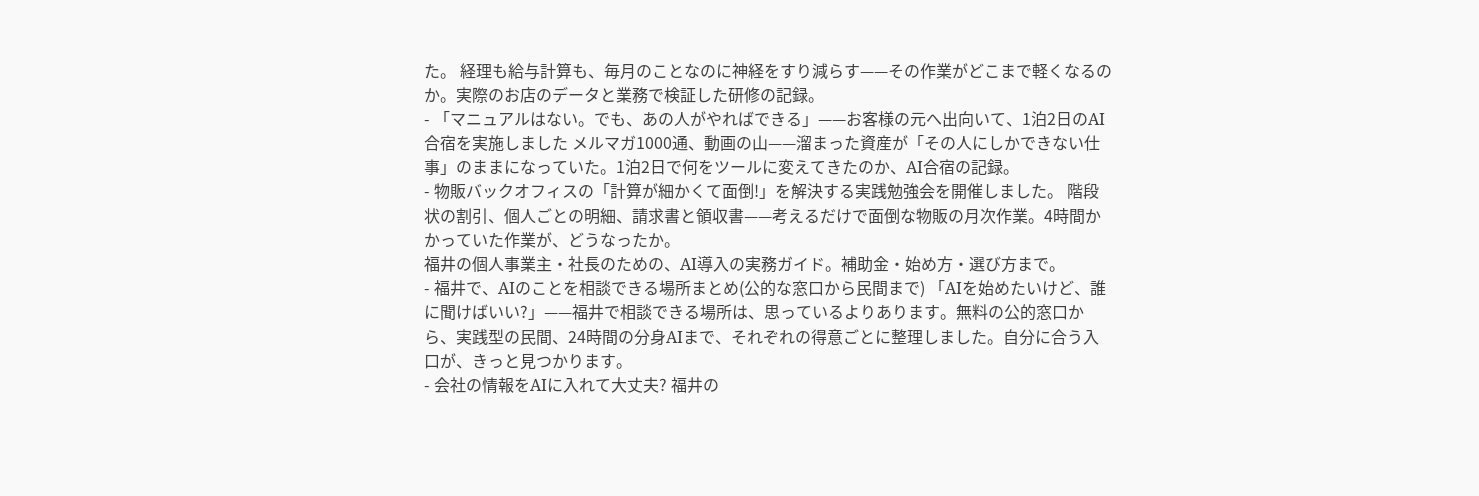た。 経理も給与計算も、毎月のことなのに神経をすり減らす——その作業がどこまで軽くなるのか。実際のお店のデータと業務で検証した研修の記録。
- 「マニュアルはない。でも、あの人がやればできる」——お客様の元へ出向いて、1泊2日のAI合宿を実施しました メルマガ1000通、動画の山——溜まった資産が「その人にしかできない仕事」のままになっていた。1泊2日で何をツールに変えてきたのか、AI合宿の記録。
- 物販バックオフィスの「計算が細かくて面倒!」を解決する実践勉強会を開催しました。 階段状の割引、個人ごとの明細、請求書と領収書——考えるだけで面倒な物販の月次作業。4時間かかっていた作業が、どうなったか。
福井の個人事業主・社長のための、AI導入の実務ガイド。補助金・始め方・選び方まで。
- 福井で、AIのことを相談できる場所まとめ(公的な窓口から民間まで) 「AIを始めたいけど、誰に聞けばいい?」——福井で相談できる場所は、思っているよりあります。無料の公的窓口から、実践型の民間、24時間の分身AIまで、それぞれの得意ごとに整理しました。自分に合う入口が、きっと見つかります。
- 会社の情報をAIに入れて大丈夫? 福井の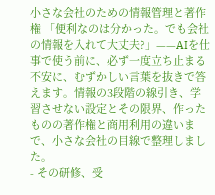小さな会社のための情報管理と著作権 「便利なのは分かった。でも会社の情報を入れて大丈夫?」——AIを仕事で使う前に、必ず一度立ち止まる不安に、むずかしい言葉を抜きで答えます。情報の3段階の線引き、学習させない設定とその限界、作ったものの著作権と商用利用の違いまで、小さな会社の目線で整理しました。
- その研修、受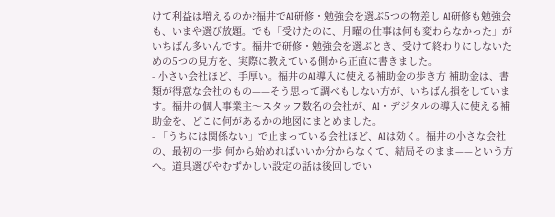けて利益は増えるのか?福井でAI研修・勉強会を選ぶ5つの物差し AI研修も勉強会も、いまや選び放題。でも「受けたのに、月曜の仕事は何も変わらなかった」がいちばん多いんです。福井で研修・勉強会を選ぶとき、受けて終わりにしないための5つの見方を、実際に教えている側から正直に書きました。
- 小さい会社ほど、手厚い。福井のAI導入に使える補助金の歩き方 補助金は、書類が得意な会社のもの——そう思って調べもしない方が、いちばん損をしています。福井の個人事業主〜スタッフ数名の会社が、AI・デジタルの導入に使える補助金を、どこに何があるかの地図にまとめました。
- 「うちには関係ない」で止まっている会社ほど、AIは効く。福井の小さな会社の、最初の一歩 何から始めればいいか分からなくて、結局そのまま——という方へ。道具選びやむずかしい設定の話は後回しでい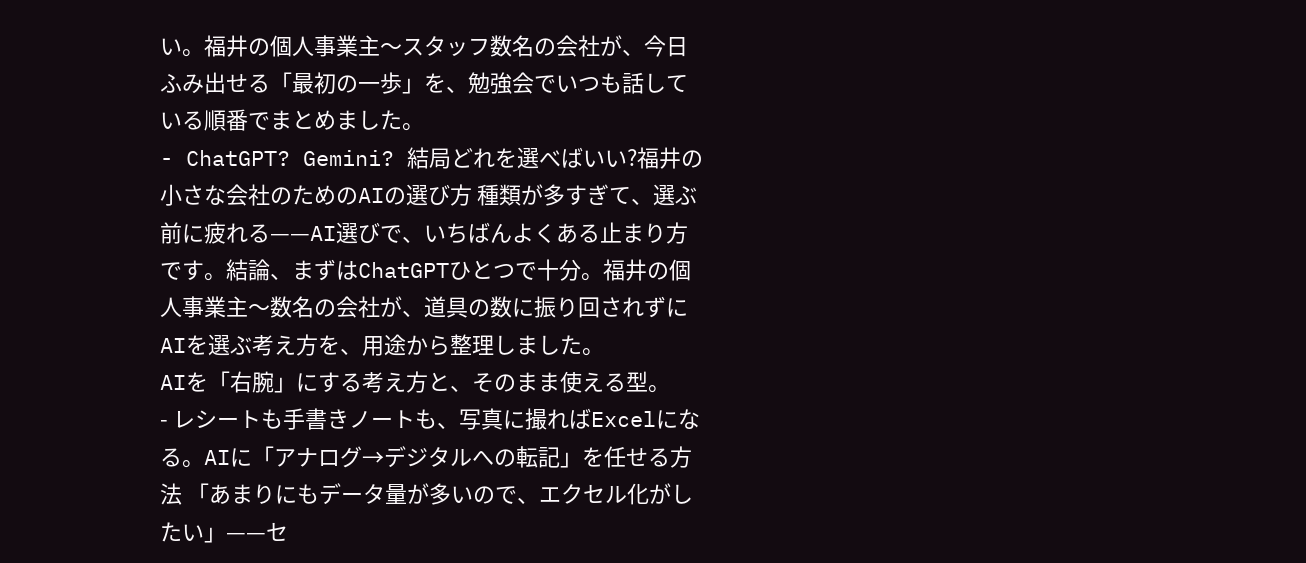い。福井の個人事業主〜スタッフ数名の会社が、今日ふみ出せる「最初の一歩」を、勉強会でいつも話している順番でまとめました。
- ChatGPT? Gemini? 結局どれを選べばいい?福井の小さな会社のためのAIの選び方 種類が多すぎて、選ぶ前に疲れる——AI選びで、いちばんよくある止まり方です。結論、まずはChatGPTひとつで十分。福井の個人事業主〜数名の会社が、道具の数に振り回されずにAIを選ぶ考え方を、用途から整理しました。
AIを「右腕」にする考え方と、そのまま使える型。
- レシートも手書きノートも、写真に撮ればExcelになる。AIに「アナログ→デジタルへの転記」を任せる方法 「あまりにもデータ量が多いので、エクセル化がしたい」——セ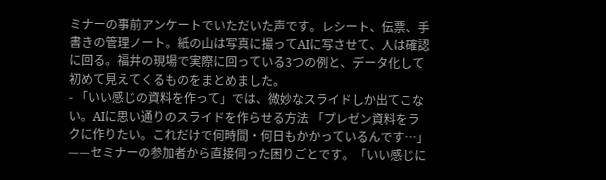ミナーの事前アンケートでいただいた声です。レシート、伝票、手書きの管理ノート。紙の山は写真に撮ってAIに写させて、人は確認に回る。福井の現場で実際に回っている3つの例と、データ化して初めて見えてくるものをまとめました。
- 「いい感じの資料を作って」では、微妙なスライドしか出てこない。AIに思い通りのスライドを作らせる方法 「プレゼン資料をラクに作りたい。これだけで何時間・何日もかかっているんです…」——セミナーの参加者から直接伺った困りごとです。「いい感じに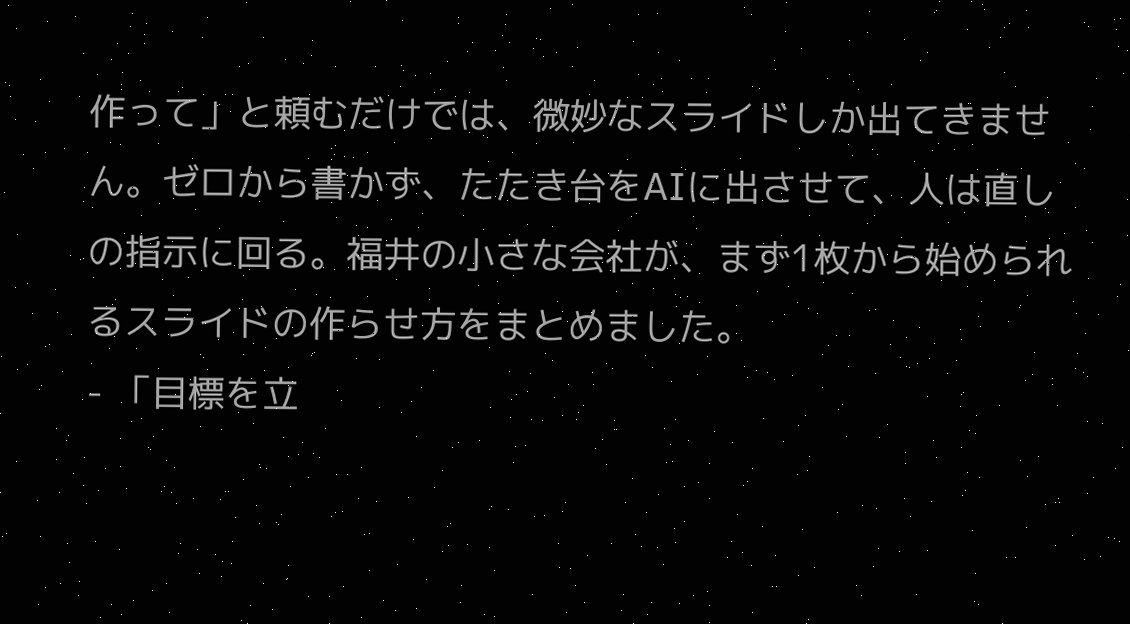作って」と頼むだけでは、微妙なスライドしか出てきません。ゼロから書かず、たたき台をAIに出させて、人は直しの指示に回る。福井の小さな会社が、まず1枚から始められるスライドの作らせ方をまとめました。
- 「目標を立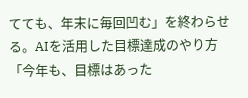てても、年末に毎回凹む」を終わらせる。AIを活用した目標達成のやり方 「今年も、目標はあった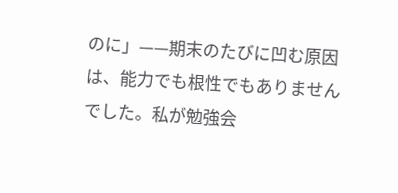のに」——期末のたびに凹む原因は、能力でも根性でもありませんでした。私が勉強会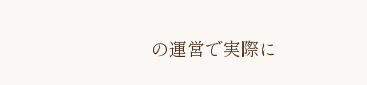の運営で実際に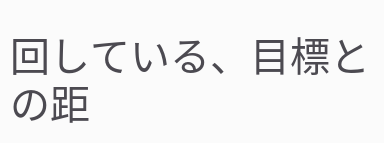回している、目標との距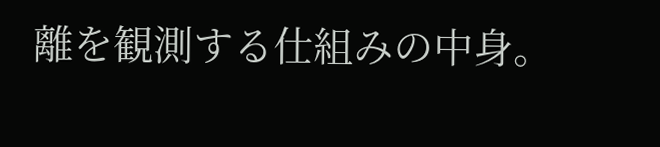離を観測する仕組みの中身。